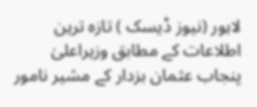لاہور (نیوز ڈیسک ) تازہ ترین اطلاعات کے مطابق وزیراعلیٰ پنجاب عثمان بزدار کے مشیر نامور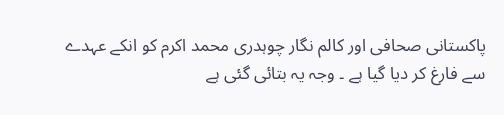پاکستانی صحافی اور کالم نگار چوہدری محمد اکرم کو انکے عہدے سے فارغ کر دیا گیا ہے ۔ وجہ یہ بتائی گئی ہے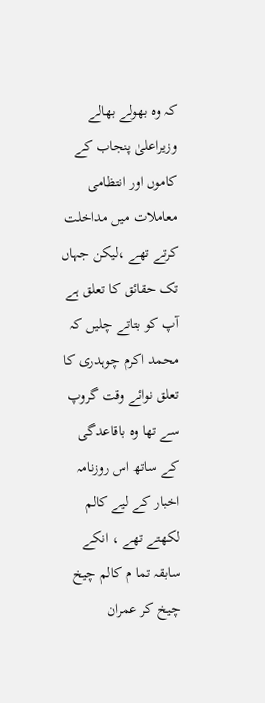کہ وہ بھولے بھالے وزیراعلیٰ پنجاب کے کاموں اور انتظامی معاملات میں مداخلت کرتے تھے ،لیکن جہاں تک حقائق کا تعلق ہے آپ کو بتاتے چلیں کہ محمد اکرم چوہدری کا تعلق نوائے وقت گروپ سے تھا وہ باقاعدگی کے ساتھ اس روزنامہ اخبار کے لیے کالم لکھتے تھے ، انکے
سابقہ تما م کالم چیخ چیخ کر عمران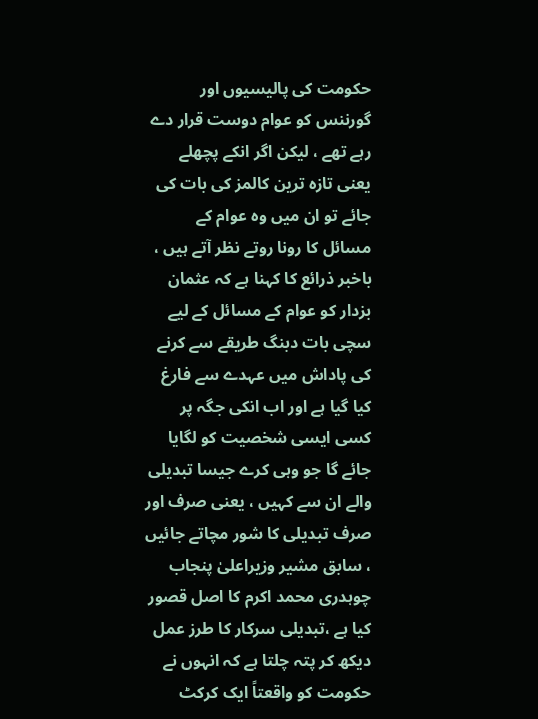حکومت کی پالیسیوں اور گورننس کو عوام دوست قرار دے رہے تھے ، لیکن اگر انکے پچھلے یعنی تازہ ترین کالمز کی بات کی جائے تو ان میں وہ عوام کے مسائل کا رونا روتے نظر آتے ہیں ، باخبر ذرائع کا کہنا ہے کہ عثمان بزدار کو عوام کے مسائل کے لیے سچی بات دبنگ طریقے سے کرنے کی پاداش میں عہدے سے فارغ کیا گیا ہے اور اب انکی جگہ پر کسی ایسی شخصیت کو لگایا جائے گا جو وہی کرے جیسا تبدیلی والے ان سے کہیں ، یعنی صرف اور صرف تبدیلی کا شور مچاتے جائیں ، سابق مشیر وزیراعلیٰ پنجاب چوہدری محمد اکرم کا اصل قصور کیا ہے ،تبدیلی سرکار کا طرز عمل دیکھ کر پتہ چلتا ہے کہ انہوں نے حکومت کو واقعتاً ایک کرکٹ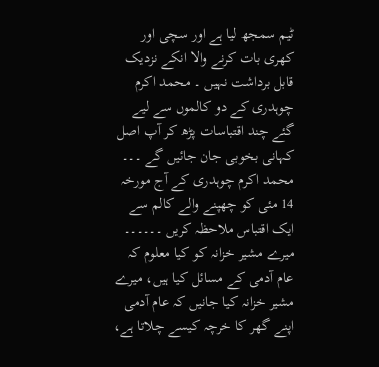ٹیم سمجھ لیا ہے اور سچی اور کھری بات کرنے والا انکے نزدیک قابل برداشت نہیں ۔ محمد اکرم چوہدری کے دو کالموں سے لیے گئے چند اقتباسات پڑھ کر آپ اصل کہانی بخوبی جان جائیں گے ۔۔۔ محمد اکرم چوہدری کے آج مورخہ 14 مئی کو چھپنے والے کالم سے ایک اقتباس ملاحظہ کریں ۔۔۔۔۔۔ میرے مشیر خزانہ کو کیا معلوم کہ عام آدمی کے مسائل کیا ہیں، میرے مشیر خزانہ کیا جانیں کہ عام آدمی اپنے گھر کا خرچہ کیسے چلاتا ہے،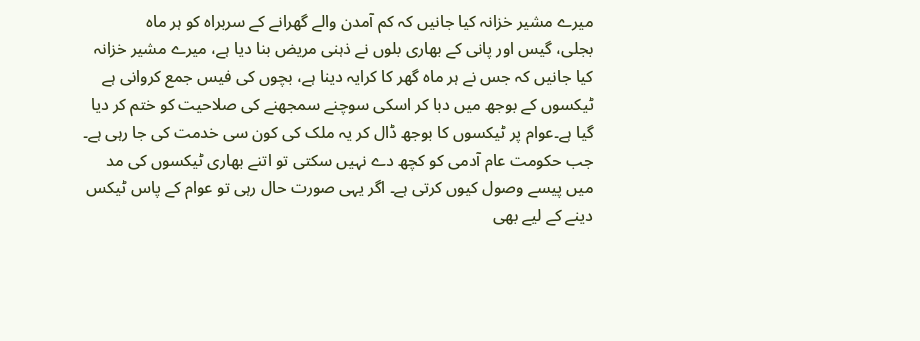میرے مشیر خزانہ کیا جانیں کہ کم آمدن والے گھرانے کے سربراہ کو ہر ماہ
بجلی، گیس اور پانی کے بھاری بلوں نے ذہنی مریض بنا دیا ہے، میرے مشیر خزانہ کیا جانیں کہ جس نے ہر ماہ گھر کا کرایہ دینا ہے، بچوں کی فیس جمع کروانی ہے ٹیکسوں کے بوجھ میں دبا کر اسکی سوچنے سمجھنے کی صلاحیت کو ختم کر دیا گیا ہے۔عوام پر ٹیکسوں کا بوجھ ڈال کر یہ ملک کی کون سی خدمت کی جا رہی ہے۔ جب حکومت عام آدمی کو کچھ دے نہیں سکتی تو اتنے بھاری ٹیکسوں کی مد میں پیسے وصول کیوں کرتی ہے۔ اگر یہی صورت حال رہی تو عوام کے پاس ٹیکس دینے کے لیے بھی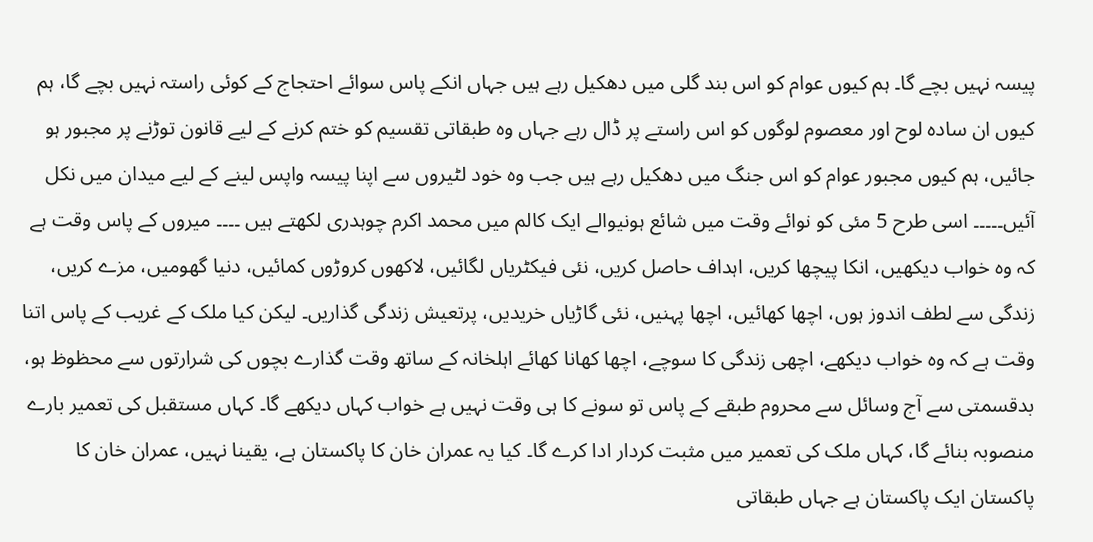پیسہ نہیں بچے گا۔ ہم کیوں عوام کو اس بند گلی میں دھکیل رہے ہیں جہاں انکے پاس سوائے احتجاج کے کوئی راستہ نہیں بچے گا، ہم کیوں ان سادہ لوح اور معصوم لوگوں کو اس راستے پر ڈال رہے جہاں وہ طبقاتی تقسیم کو ختم کرنے کے لیے قانون توڑنے پر مجبور ہو جائیں، ہم کیوں مجبور عوام کو اس جنگ میں دھکیل رہے ہیں جب وہ خود لٹیروں سے اپنا پیسہ واپس لینے کے لیے میدان میں نکل آئیں۔۔۔۔۔ اسی طرح 5 مئی کو نوائے وقت میں شائع ہونیوالے ایک کالم میں محمد اکرم چوہدری لکھتے ہیں ۔۔۔۔ میروں کے پاس وقت ہے کہ وہ خواب دیکھیں، انکا پیچھا کریں، اہداف حاصل کریں، نئی فیکٹریاں لگائیں، لاکھوں کروڑوں کمائیں، دنیا گھومیں، مزے کریں، زندگی سے لطف اندوز ہوں، اچھا کھائیں، اچھا پہنیں، نئی گاڑیاں خریدیں، پرتعیش زندگی گذاریں۔ لیکن کیا ملک کے غریب کے پاس اتنا وقت ہے کہ وہ خواب دیکھے، اچھی زندگی کا سوچے، اچھا کھانا کھائے اہلخانہ کے ساتھ وقت گذارے بچوں کی شرارتوں سے محظوظ ہو، بدقسمتی سے آج وسائل سے محروم طبقے کے پاس تو سونے کا ہی وقت نہیں ہے خواب کہاں دیکھے گا۔ کہاں مستقبل کی تعمیر بارے منصوبہ بنائے گا، کہاں ملک کی تعمیر میں مثبت کردار ادا کرے گا۔ کیا یہ عمران خان کا پاکستان ہے، یقینا نہیں، عمران خان کا پاکستان ایک پاکستان ہے جہاں طبقاتی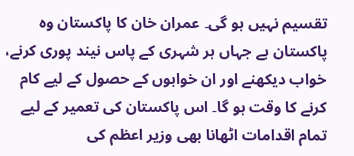تقسیم نہیں ہو گی۔ عمران خان کا پاکستان وہ پاکستان ہے جہاں ہر شہری کے پاس نیند پوری کرنے، خواب دیکھنے اور ان خوابوں کے حصول کے لیے کام کرنے کا وقت ہو گا۔ اس پاکستان کی تعمیر کے لیے تمام اقدامات اٹھانا بھی وزیر اعظم کی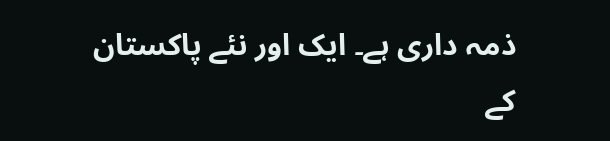ذمہ داری ہے۔ ایک اور نئے پاکستان کے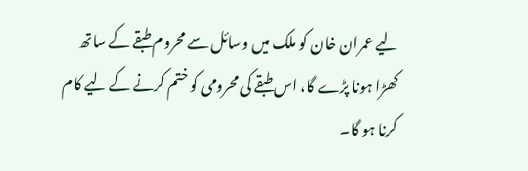لیے عمران خان کو ملک میں وسائل سے محروم طبقے کے ساتھ کھڑا ہونا پڑے گا، اس طبقے کی محرومی کو ختم کرنے کے لیے کام کرنا ہو گا۔